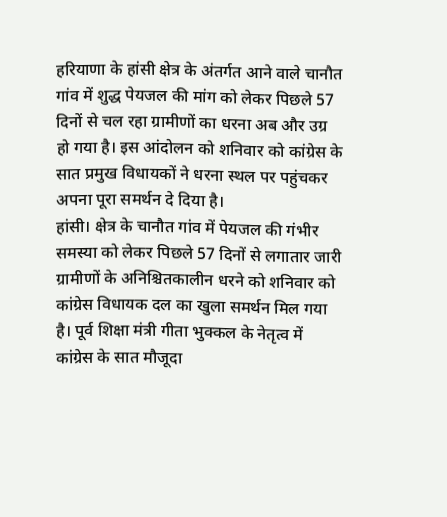हरियाणा के हांसी क्षेत्र के अंतर्गत आने वाले चानौत गांव में शुद्ध पेयजल की मांग को लेकर पिछले 57 दिनों से चल रहा ग्रामीणों का धरना अब और उग्र हो गया है। इस आंदोलन को शनिवार को कांग्रेस के सात प्रमुख विधायकों ने धरना स्थल पर पहुंचकर अपना पूरा समर्थन दे दिया है।
हांसी। क्षेत्र के चानौत गांव में पेयजल की गंभीर समस्या को लेकर पिछले 57 दिनों से लगातार जारी ग्रामीणों के अनिश्चितकालीन धरने को शनिवार को कांग्रेस विधायक दल का खुला समर्थन मिल गया है। पूर्व शिक्षा मंत्री गीता भुक्कल के नेतृत्व में कांग्रेस के सात मौजूदा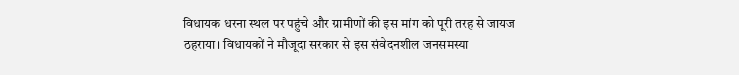विधायक धरना स्थल पर पहुंचे और ग्रामीणों की इस मांग को पूरी तरह से जायज ठहराया। विधायकों ने मौजूदा सरकार से इस संवेदनशील जनसमस्या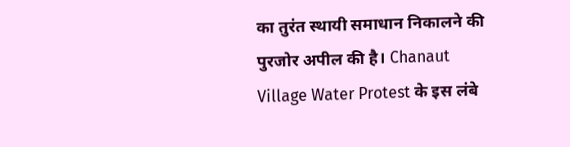का तुरंत स्थायी समाधान निकालने की पुरजोर अपील की है। Chanaut Village Water Protest के इस लंबे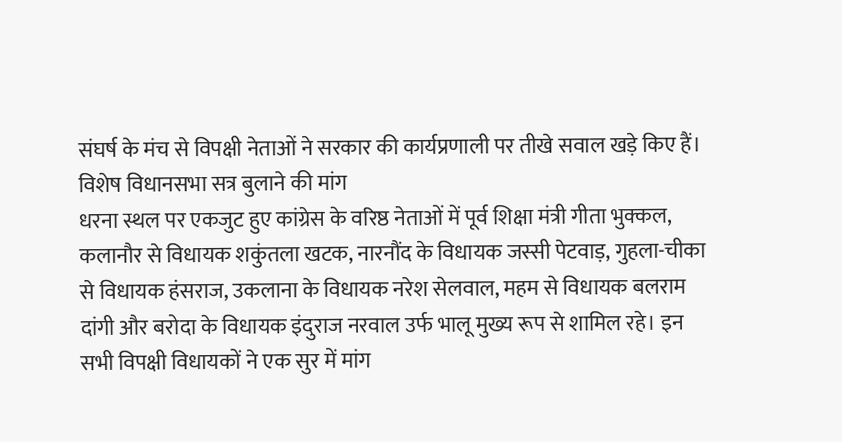संघर्ष के मंच से विपक्षी नेताओं ने सरकार की कार्यप्रणाली पर तीखे सवाल खड़े किए हैं।
विशेष विधानसभा सत्र बुलाने की मांग
धरना स्थल पर एकजुट हुए कांग्रेस के वरिष्ठ नेताओं में पूर्व शिक्षा मंत्री गीता भुक्कल, कलानौर से विधायक शकुंतला खटक, नारनौंद के विधायक जस्सी पेटवाड़, गुहला-चीका से विधायक हंसराज, उकलाना के विधायक नरेश सेलवाल, महम से विधायक बलराम दांगी और बरोदा के विधायक इंदुराज नरवाल उर्फ भालू मुख्य रूप से शामिल रहे। इन सभी विपक्षी विधायकों ने एक सुर में मांग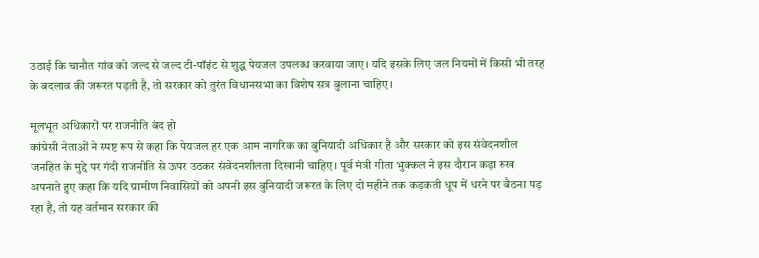उठाई कि चानौत गांव को जल्द से जल्द टी-पॉइंट से शुद्ध पेयजल उपलब्ध करवाया जाए। यदि इसके लिए जल नियमों में किसी भी तरह के बदलाव की जरूरत पड़ती है, तो सरकार को तुरंत विधानसभा का विशेष सत्र बुलाना चाहिए।

मूलभूत अधिकारों पर राजनीति बंद हो
कांग्रेसी नेताओं ने स्पष्ट रूप से कहा कि पेयजल हर एक आम नागरिक का बुनियादी अधिकार है और सरकार को इस संवेदनशील जनहित के मुद्दे पर गंदी राजनीति से ऊपर उठकर संवेदनशीलता दिखानी चाहिए। पूर्व मंत्री गीता भुक्कल ने इस दौरान कड़ा रुख अपनाते हुए कहा कि यदि ग्रामीण निवासियों को अपनी इस बुनियादी जरूरत के लिए दो महीने तक कड़कती धूप में धरने पर बैठना पड़ रहा है, तो यह वर्तमान सरकार की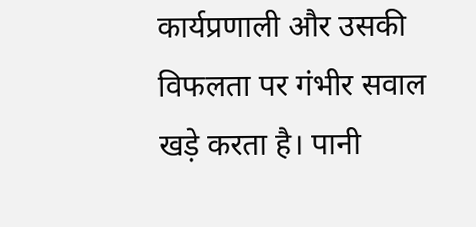कार्यप्रणाली और उसकी विफलता पर गंभीर सवाल खड़े करता है। पानी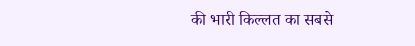की भारी किल्लत का सबसे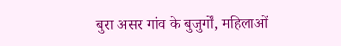बुरा असर गांव के बुजुर्गों, महिलाओं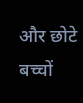और छोटे बच्चों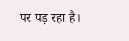पर पड़ रहा है।